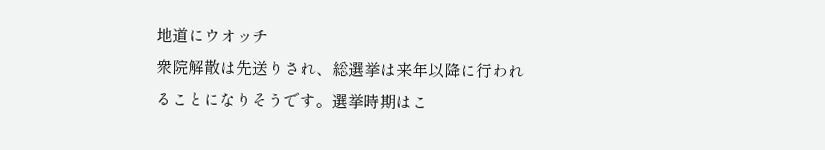地道にウオッチ
衆院解散は先送りされ、総選挙は来年以降に行われることになりそうです。選挙時期はこ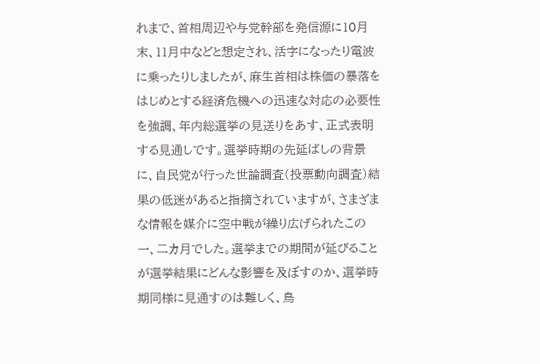れまで、首相周辺や与党幹部を発信源に10月末、11月中などと想定され、活字になったり電波に乗ったりしましたが、麻生首相は株価の暴落をはじめとする経済危機への迅速な対応の必要性を強調、年内総選挙の見送りをあす、正式表明する見通しです。選挙時期の先延ばしの背景に、自民党が行った世論調査(投票動向調査)結果の低迷があると指摘されていますが、さまざまな情報を媒介に空中戦が繰り広げられたこの一、二カ月でした。選挙までの期間が延びることが選挙結果にどんな影響を及ぼすのか、選挙時期同様に見通すのは難しく、鳥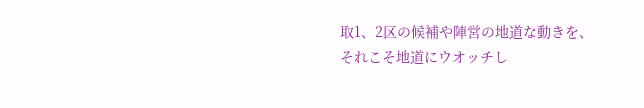取1、2区の候補や陣営の地道な動きを、それこそ地道にウオッチし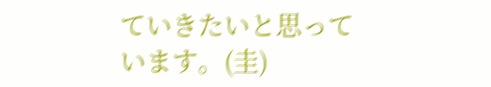ていきたいと思っています。(圭)